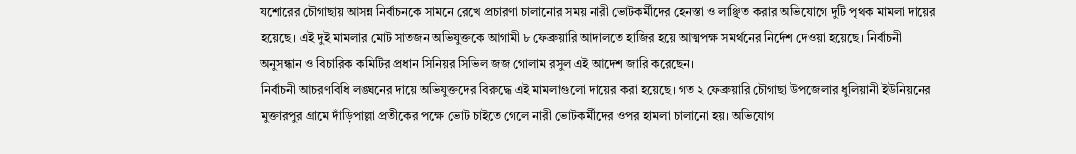যশোরের চৌগাছায় আসন্ন নির্বাচনকে সামনে রেখে প্রচারণা চালানোর সময় নারী ভোটকর্মীদের হেনস্তা ও লাঞ্ছিত করার অভিযোগে দুটি পৃথক মামলা দায়ের হয়েছে। এই দুই মামলার মোট সাতজন অভিযুক্তকে আগামী ৮ ফেব্রুয়ারি আদালতে হাজির হয়ে আত্মপক্ষ সমর্থনের নির্দেশ দেওয়া হয়েছে। নির্বাচনী অনুসন্ধান ও বিচারিক কমিটির প্রধান সিনিয়র সিভিল জজ গোলাম রসুল এই আদেশ জারি করেছেন।
নির্বাচনী আচরণবিধি লঙ্ঘনের দায়ে অভিযুক্তদের বিরুদ্ধে এই মামলাগুলো দায়ের করা হয়েছে। গত ২ ফেব্রুয়ারি চৌগাছা উপজেলার ধুলিয়ানী ইউনিয়নের মুক্তারপুর গ্রামে দাঁড়িপাল্লা প্রতীকের পক্ষে ভোট চাইতে গেলে নারী ভোটকর্মীদের ওপর হামলা চালানো হয়। অভিযোগ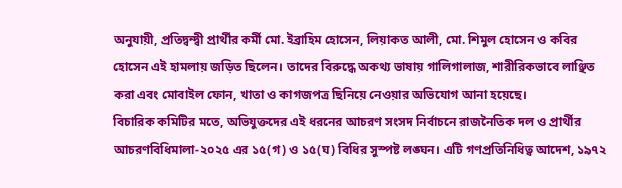অনুযায়ী, প্রতিদ্বন্দ্বী প্রার্থীর কর্মী মো. ইব্রাহিম হোসেন, লিয়াকত আলী, মো. শিমুল হোসেন ও কবির হোসেন এই হামলায় জড়িত ছিলেন। তাদের বিরুদ্ধে অকথ্য ভাষায় গালিগালাজ, শারীরিকভাবে লাঞ্ছিত করা এবং মোবাইল ফোন, খাতা ও কাগজপত্র ছিনিয়ে নেওয়ার অভিযোগ আনা হয়েছে।
বিচারিক কমিটির মতে, অভিযুক্তদের এই ধরনের আচরণ সংসদ নির্বাচনে রাজনৈতিক দল ও প্রার্থীর আচরণবিধিমালা-২০২৫ এর ১৫(গ) ও ১৫(ঘ) বিধির সুস্পষ্ট লঙ্ঘন। এটি গণপ্রতিনিধিত্ব আদেশ, ১৯৭২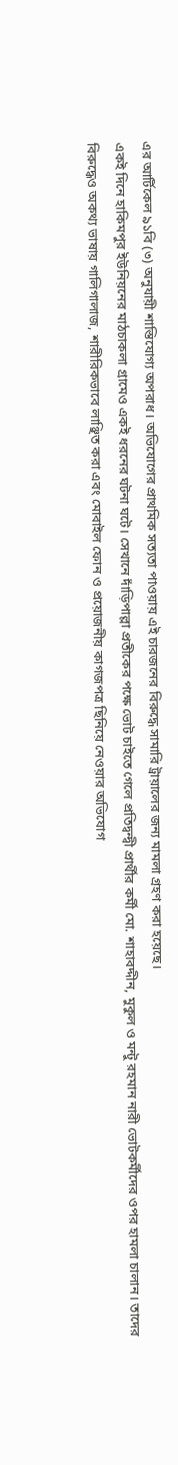এর আর্টিকেল ৯১বি (৩) অনুযায়ী শাস্তিযোগ্য অপরাধ। অভিযোগের প্রাথমিক সত্যতা পাওয়ায় এই চারজনের বিরুদ্ধে সামারি ট্রায়ালের জন্য মামলা গ্রহণ করা হয়েছে।
একই দিনে হাকিমপুর ইউনিয়নের মাঠচাকলা গ্রামেও একই ধরনের ঘটনা ঘটে। সেখানে দাঁড়িপাল্লা প্রতীকের পক্ষে ভোট চাইতে গেলে প্রতিদ্বন্দ্বী প্রার্থীর কর্মী মো. শাহাবদ্দীন, মুকুল ও মন্টু রহমান নারী ভোটকর্মীদের ওপর হামলা চালান। তাদের বিরুদ্ধেও অকথ্য ভাষায় গালিগালাজ, শারীরিকভাবে লাঞ্ছিত করা এবং মোবাইল ফোন ও প্রয়োজনীয় কাগজপত্র ছিনিয়ে নেওয়ার অভিযোগ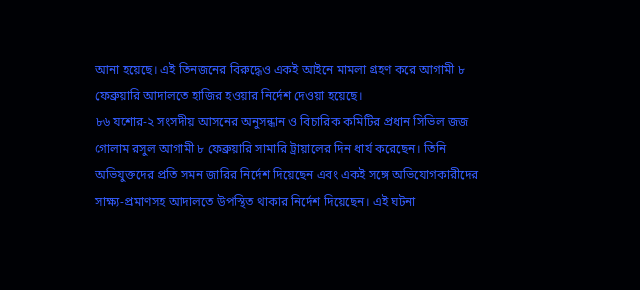আনা হয়েছে। এই তিনজনের বিরুদ্ধেও একই আইনে মামলা গ্রহণ করে আগামী ৮ ফেব্রুয়ারি আদালতে হাজির হওয়ার নির্দেশ দেওয়া হয়েছে।
৮৬ যশোর-২ সংসদীয় আসনের অনুসন্ধান ও বিচারিক কমিটির প্রধান সিভিল জজ গোলাম রসুল আগামী ৮ ফেব্রুয়ারি সামারি ট্রায়ালের দিন ধার্য করেছেন। তিনি অভিযুক্তদের প্রতি সমন জারির নির্দেশ দিয়েছেন এবং একই সঙ্গে অভিযোগকারীদের সাক্ষ্য-প্রমাণসহ আদালতে উপস্থিত থাকার নির্দেশ দিয়েছেন। এই ঘটনা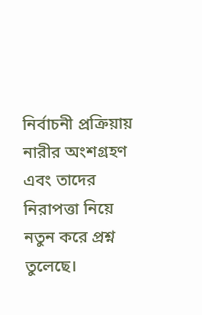নির্বাচনী প্রক্রিয়ায় নারীর অংশগ্রহণ এবং তাদের নিরাপত্তা নিয়ে নতুন করে প্রশ্ন তুলেছে।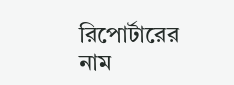রিপোর্টারের নাম